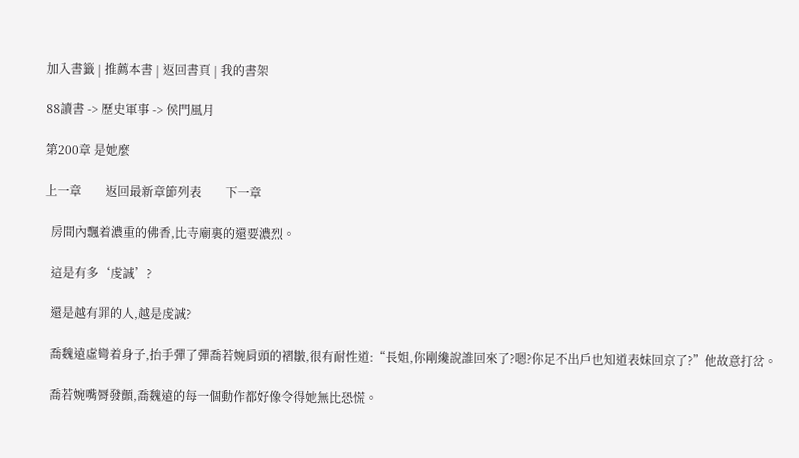加入書籤 | 推薦本書 | 返回書頁 | 我的書架

88讀書 -> 歷史軍事 -> 侯門風月

第200章 是她麼

上一章        返回最新章節列表        下一章

  房間內飄着濃重的佛香,比寺廟裏的還要濃烈。

  這是有多‘虔誠’?

  還是越有罪的人,越是虔誠?

  喬魏遠虛彎着身子,抬手彈了彈喬若婉肩頭的褶皺,很有耐性道:“長姐,你剛纔說誰回來了?嗯?你足不出戶也知道表妹回京了?”他故意打岔。

  喬若婉嘴脣發顫,喬魏遠的每一個動作都好像令得她無比恐慌。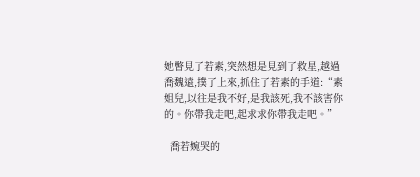她瞥見了若素,突然想是見到了救星,越過喬魏遠,撲了上來,抓住了若素的手道:“素姐兒,以往是我不好,是我該死,我不該害你的。你帶我走吧,起求求你帶我走吧。”

  喬若婉哭的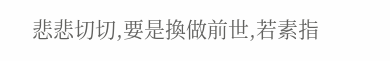悲悲切切,要是換做前世,若素指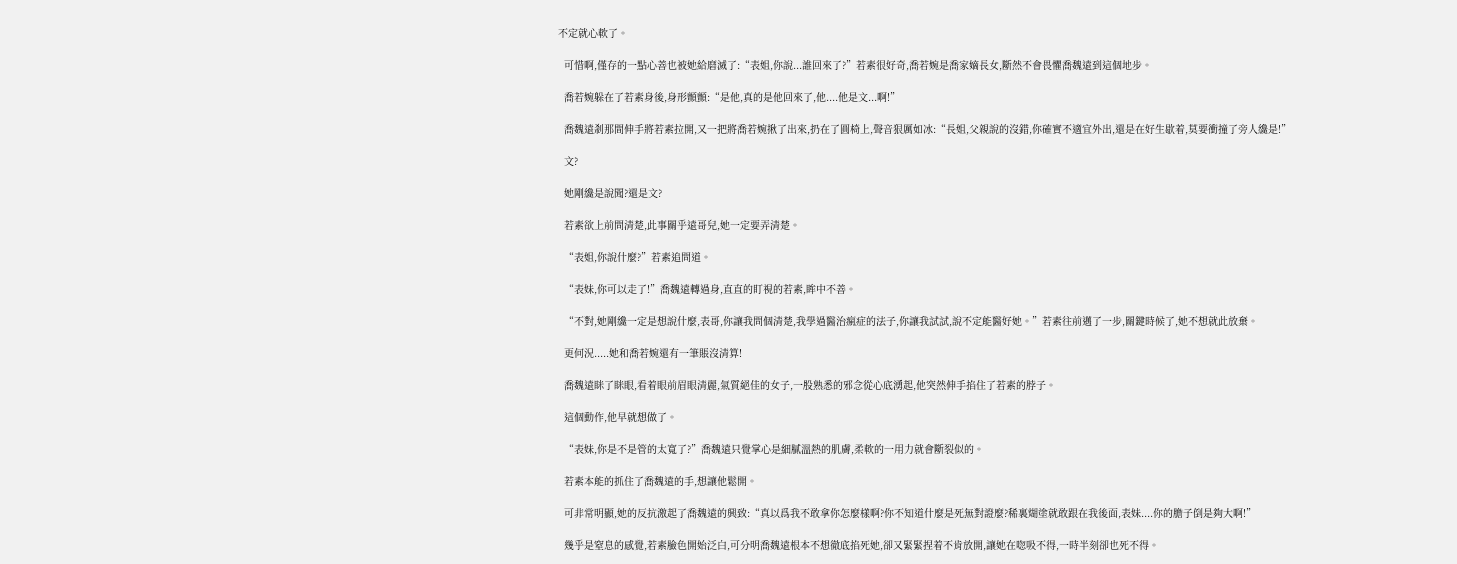不定就心軟了。

  可惜啊,僅存的一點心善也被她給磨滅了:“表姐,你說...誰回來了?”若素很好奇,喬若婉是喬家嫡長女,斷然不會畏懼喬魏遠到這個地步。

  喬若婉躲在了若素身後,身形顫顫:“是他,真的是他回來了,他....他是文...啊!”

  喬魏遠剎那間伸手將若素拉開,又一把將喬若婉揪了出來,扔在了圓椅上,聲音狠厲如冰:“長姐,父親說的沒錯,你確實不適宜外出,還是在好生歇着,莫要衝撞了旁人纔是!”

  文?

  她剛纔是說聞?還是文?

  若素欲上前問清楚,此事關乎遠哥兒,她一定要弄清楚。

  “表姐,你說什麼?”若素追問道。

  “表妹,你可以走了!”喬魏遠轉過身,直直的盯視的若素,眸中不善。

  “不對,她剛纔一定是想說什麼,表哥,你讓我問個清楚,我學過醫治瘋症的法子,你讓我試試,說不定能醫好她。”若素往前邁了一步,關鍵時候了,她不想就此放棄。

  更何況.....她和喬若婉還有一筆賬沒清算!

  喬魏遠眯了眯眼,看着眼前眉眼清麗,氣質絕佳的女子,一股熟悉的邪念從心底湧起,他突然伸手掐住了若素的脖子。

  這個動作,他早就想做了。

  “表妹,你是不是管的太寬了?”喬魏遠只覺掌心是細膩溫熱的肌膚,柔軟的一用力就會斷裂似的。

  若素本能的抓住了喬魏遠的手,想讓他鬆開。

  可非常明顯,她的反抗激起了喬魏遠的興致:“真以爲我不敢拿你怎麼樣啊?你不知道什麼是死無對證麼?稀裏煳塗就敢跟在我後面,表妹....你的膽子倒是夠大啊!”

  幾乎是窒息的感覺,若素臉色開始泛白,可分明喬魏遠根本不想徹底掐死她,卻又緊緊捏着不肯放開,讓她在唿吸不得,一時半刻卻也死不得。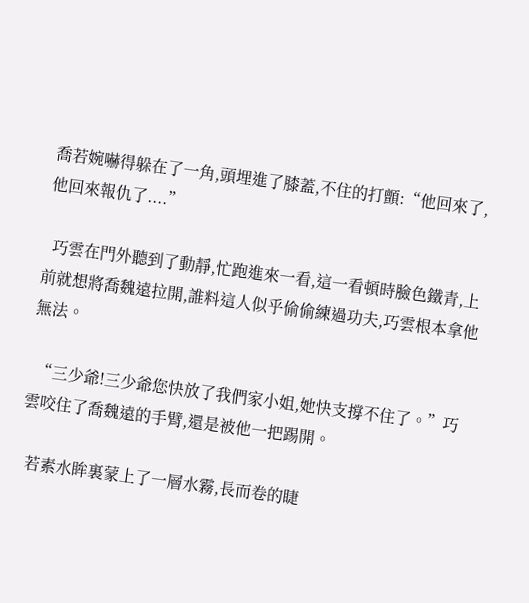喬若婉嚇得躲在了一角,頭埋進了膝蓋,不住的打顫:“他回來了,他回來報仇了....”

  巧雲在門外聽到了動靜,忙跑進來一看,這一看頓時臉色鐵青,上前就想將喬魏遠拉開,誰料這人似乎偷偷練過功夫,巧雲根本拿他無法。

  “三少爺!三少爺您快放了我們家小姐,她快支撐不住了。”巧雲咬住了喬魏遠的手臂,還是被他一把踢開。

  若素水眸裏蒙上了一層水霧,長而卷的睫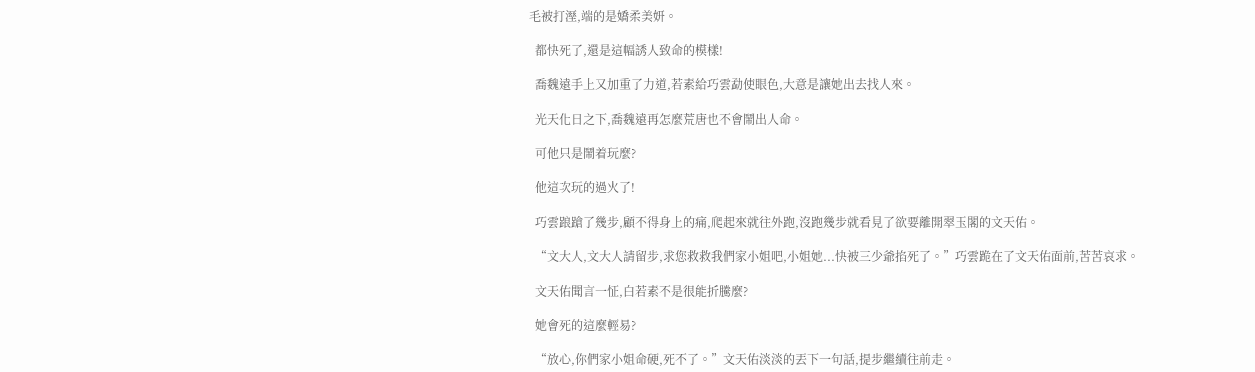毛被打溼,端的是嬌柔美妍。

  都快死了,還是這幅誘人致命的模樣!

  喬魏遠手上又加重了力道,若素給巧雲勐使眼色,大意是讓她出去找人來。

  光天化日之下,喬魏遠再怎麼荒唐也不會鬧出人命。

  可他只是鬧着玩麼?

  他這次玩的過火了!

  巧雲踉蹌了幾步,顧不得身上的痛,爬起來就往外跑,沒跑幾步就看見了欲要離開翠玉閣的文天佑。

  “文大人,文大人請留步,求您救救我們家小姐吧,小姐她...快被三少爺掐死了。”巧雲跪在了文天佑面前,苦苦哀求。

  文天佑聞言一怔,白若素不是很能折騰麼?

  她會死的這麼輕易?

  “放心,你們家小姐命硬,死不了。”文天佑淡淡的丟下一句話,提步繼續往前走。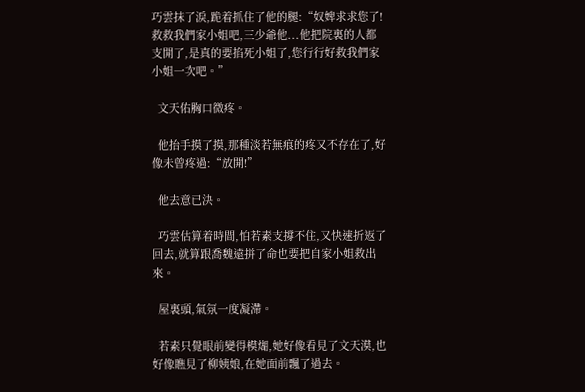巧雲抹了淚,跪着抓住了他的腿:“奴婢求求您了!救救我們家小姐吧,三少爺他...他把院裏的人都支開了,是真的要掐死小姐了,您行行好救我們家小姐一次吧。”

  文天佑胸口微疼。

  他抬手摸了摸,那種淡若無痕的疼又不存在了,好像未曾疼過:“放開!”

  他去意已決。

  巧雲估算着時間,怕若素支撐不住,又快速折返了回去,就算跟喬魏遠拼了命也要把自家小姐救出來。

  屋裏頭,氣氛一度凝滯。

  若素只覺眼前變得模煳,她好像看見了文天漠,也好像瞧見了柳姨娘,在她面前飄了過去。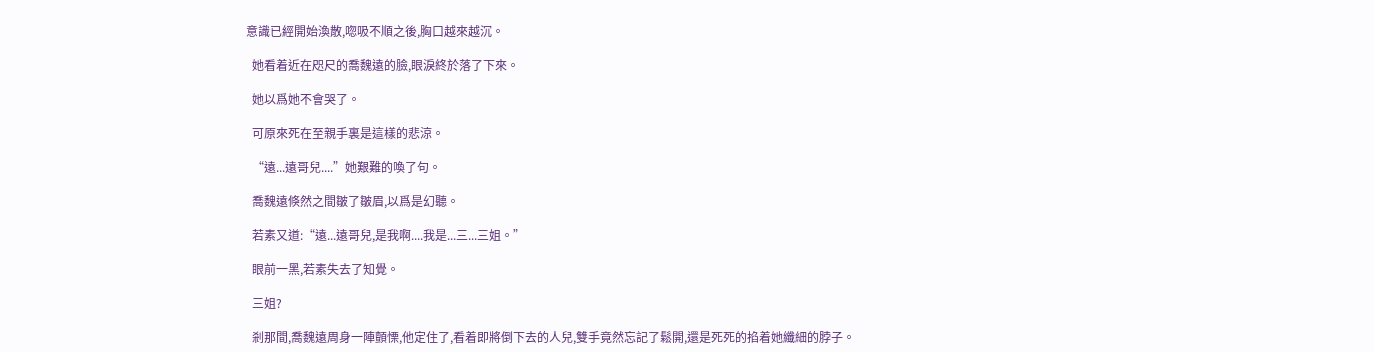意識已經開始渙散,唿吸不順之後,胸口越來越沉。

  她看着近在咫尺的喬魏遠的臉,眼淚終於落了下來。

  她以爲她不會哭了。

  可原來死在至親手裏是這樣的悲涼。

  “遠...遠哥兒....”她艱難的喚了句。

  喬魏遠倏然之間皺了皺眉,以爲是幻聽。

  若素又道:“遠...遠哥兒,是我啊....我是...三...三姐。”

  眼前一黑,若素失去了知覺。

  三姐?

  剎那間,喬魏遠周身一陣顫慄,他定住了,看着即將倒下去的人兒,雙手竟然忘記了鬆開,還是死死的掐着她纖細的脖子。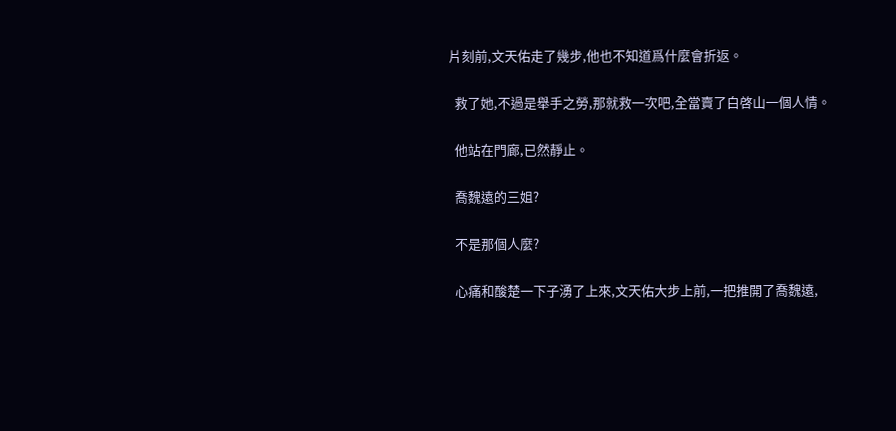片刻前,文天佑走了幾步,他也不知道爲什麼會折返。

  救了她,不過是舉手之勞,那就救一次吧,全當賣了白啓山一個人情。

  他站在門廊,已然靜止。

  喬魏遠的三姐?

  不是那個人麼?

  心痛和酸楚一下子湧了上來,文天佑大步上前,一把推開了喬魏遠,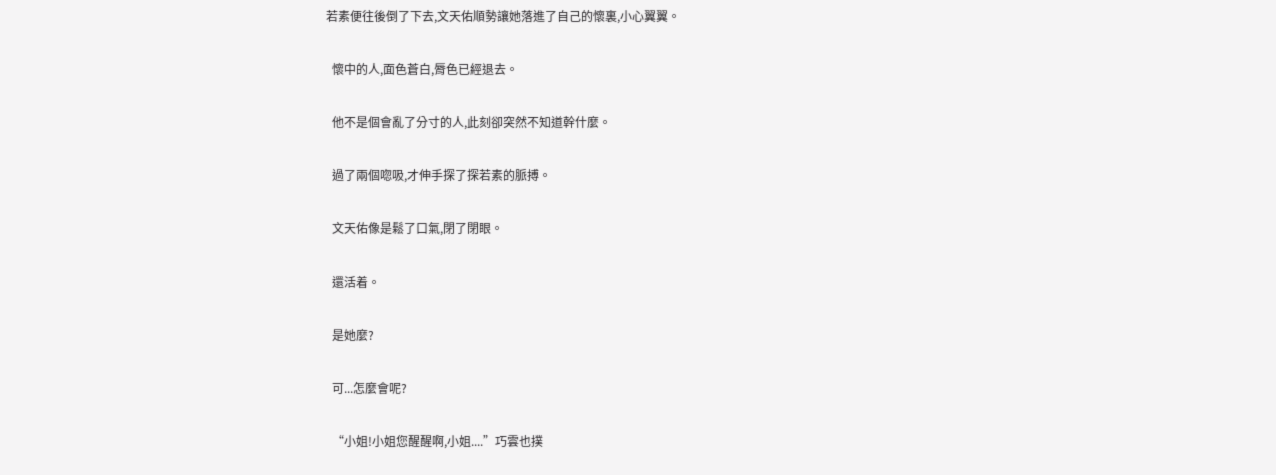若素便往後倒了下去,文天佑順勢讓她落進了自己的懷裏,小心翼翼。

  懷中的人,面色蒼白,脣色已經退去。

  他不是個會亂了分寸的人,此刻卻突然不知道幹什麼。

  過了兩個唿吸,才伸手探了探若素的脈搏。

  文天佑像是鬆了口氣,閉了閉眼。

  還活着。

  是她麼?

  可...怎麼會呢?

  “小姐!小姐您醒醒啊,小姐....”巧雲也撲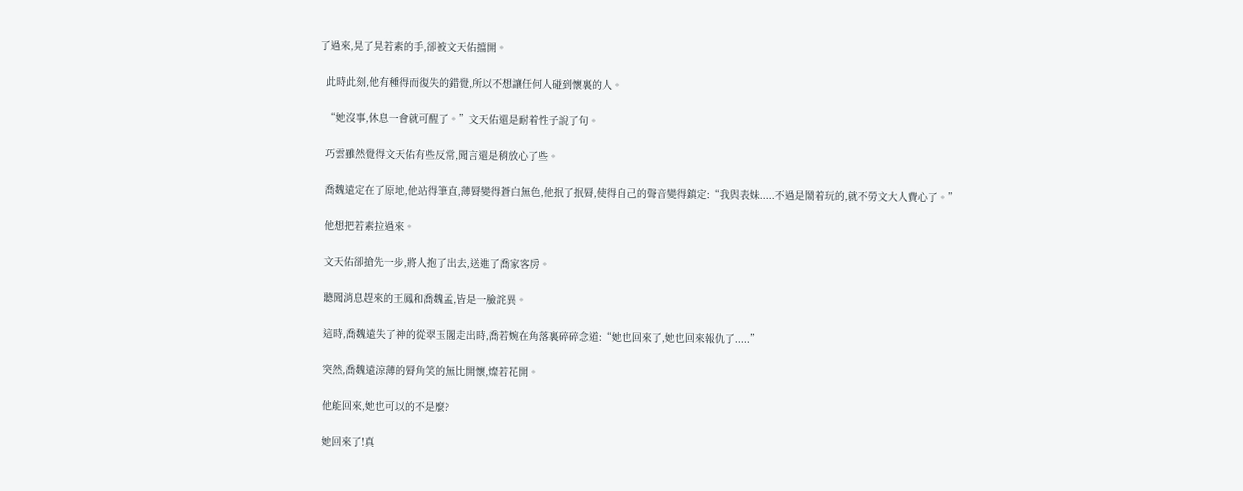了過來,晃了晃若素的手,卻被文天佑擋開。

  此時此刻,他有種得而復失的錯覺,所以不想讓任何人碰到懷裏的人。

  “她沒事,休息一會就可醒了。”文天佑還是耐着性子說了句。

  巧雲雖然覺得文天佑有些反常,聞言還是稍放心了些。

  喬魏遠定在了原地,他站得筆直,薄脣變得蒼白無色,他抿了抿脣,使得自己的聲音變得鎮定:“我與表妹.....不過是鬧着玩的,就不勞文大人費心了。”

  他想把若素拉過來。

  文天佑卻搶先一步,將人抱了出去,送進了喬家客房。

  聽聞消息趕來的王鳳和喬魏孟,皆是一臉詫異。

  這時,喬魏遠失了神的從翠玉閣走出時,喬若婉在角落裏碎碎念道:“她也回來了,她也回來報仇了.....”

  突然,喬魏遠涼薄的脣角笑的無比開懷,燦若花開。

  他能回來,她也可以的不是麼?

  她回來了!真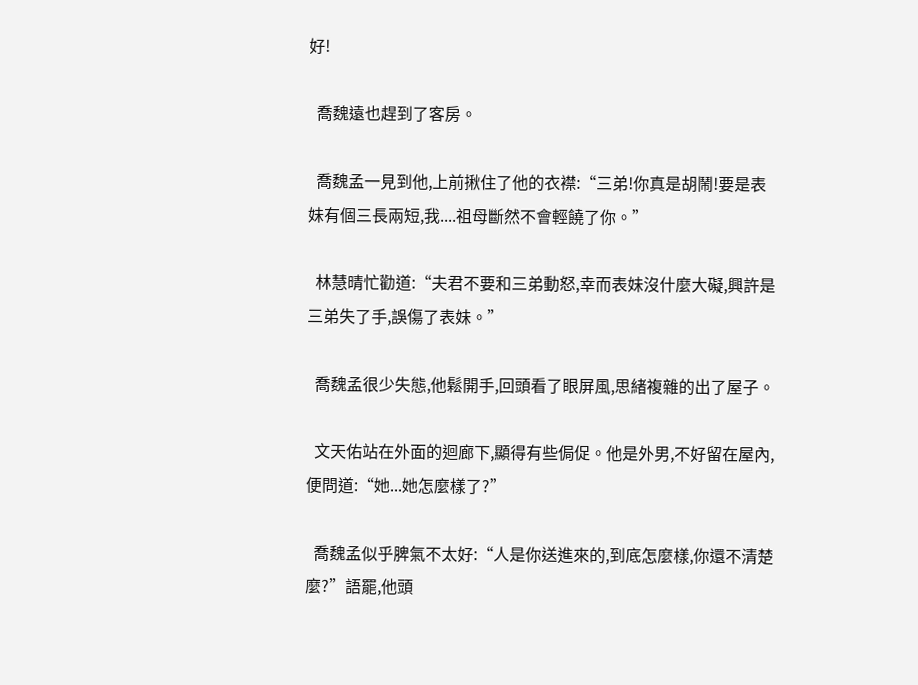好!

  喬魏遠也趕到了客房。

  喬魏孟一見到他,上前揪住了他的衣襟:“三弟!你真是胡鬧!要是表妹有個三長兩短,我....祖母斷然不會輕饒了你。”

  林慧晴忙勸道:“夫君不要和三弟動怒,幸而表妹沒什麼大礙,興許是三弟失了手,誤傷了表妹。”

  喬魏孟很少失態,他鬆開手,回頭看了眼屏風,思緒複雜的出了屋子。

  文天佑站在外面的迴廊下,顯得有些侷促。他是外男,不好留在屋內,便問道:“她...她怎麼樣了?”

  喬魏孟似乎脾氣不太好:“人是你送進來的,到底怎麼樣,你還不清楚麼?”語罷,他頭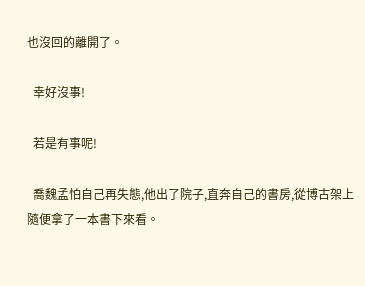也沒回的離開了。

  幸好沒事!

  若是有事呢!

  喬魏孟怕自己再失態,他出了院子,直奔自己的書房,從博古架上隨便拿了一本書下來看。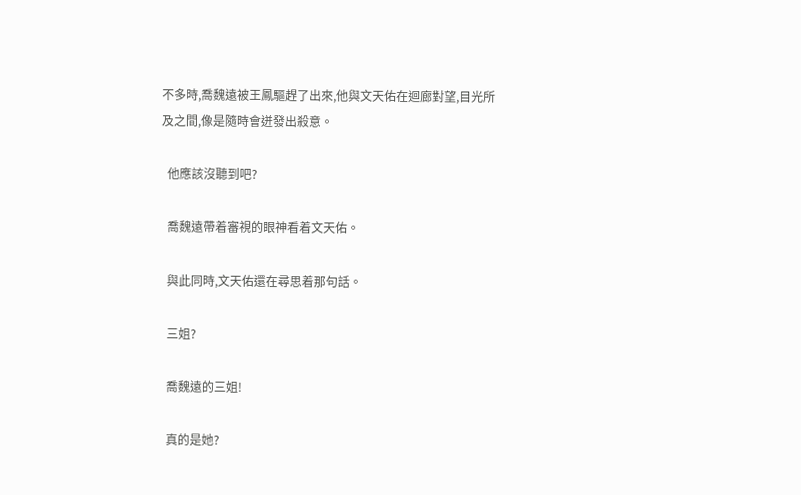不多時,喬魏遠被王鳳驅趕了出來,他與文天佑在迴廊對望,目光所及之間,像是隨時會迸發出殺意。

  他應該沒聽到吧?

  喬魏遠帶着審視的眼神看着文天佑。

  與此同時,文天佑還在尋思着那句話。

  三姐?

  喬魏遠的三姐!

  真的是她?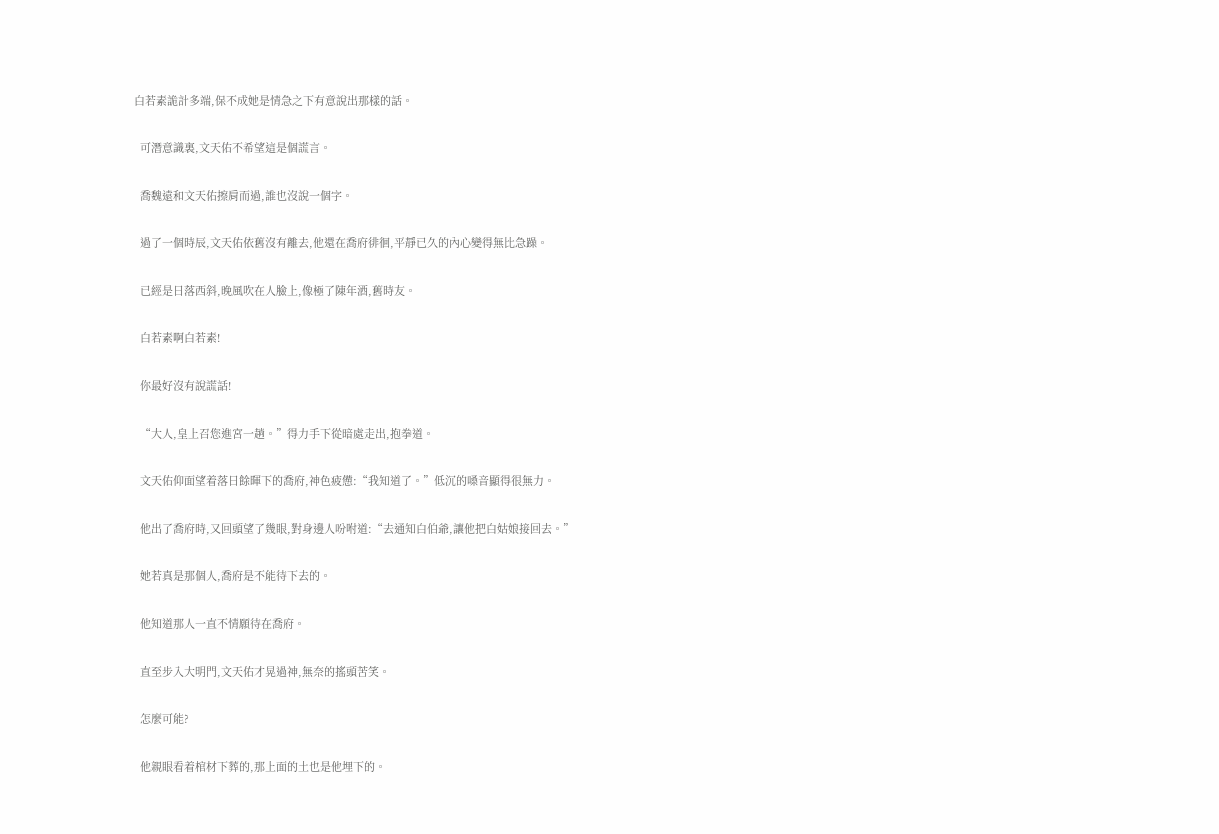白若素詭計多端,保不成她是情急之下有意說出那樣的話。

  可潛意識裏,文天佑不希望這是個謊言。

  喬魏遠和文天佑擦肩而過,誰也沒說一個字。

  過了一個時辰,文天佑依舊沒有離去,他還在喬府徘徊,平靜已久的內心變得無比急躁。

  已經是日落西斜,晚風吹在人臉上,像極了陳年酒,舊時友。

  白若素啊白若素!

  你最好沒有說謊話!

  “大人,皇上召您進宮一趟。”得力手下從暗處走出,抱拳道。

  文天佑仰面望着落日餘暉下的喬府,神色疲憊:“我知道了。”低沉的嗓音顯得很無力。

  他出了喬府時,又回頭望了幾眼,對身邊人吩咐道:“去通知白伯爺,讓他把白姑娘接回去。”

  她若真是那個人,喬府是不能待下去的。

  他知道那人一直不情願待在喬府。

  直至步入大明門,文天佑才晃過神,無奈的搖頭苦笑。

  怎麼可能?

  他親眼看着棺材下葬的,那上面的土也是他埋下的。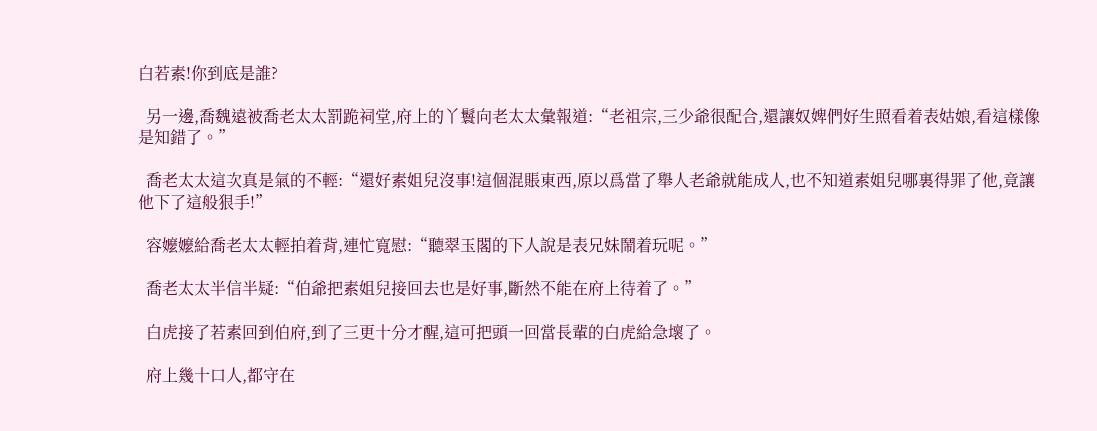白若素!你到底是誰?

  另一邊,喬魏遠被喬老太太罰跪祠堂,府上的丫鬟向老太太彙報道:“老祖宗,三少爺很配合,還讓奴婢們好生照看着表姑娘,看這樣像是知錯了。”

  喬老太太這次真是氣的不輕:“還好素姐兒沒事!這個混賬東西,原以爲當了舉人老爺就能成人,也不知道素姐兒哪裏得罪了他,竟讓他下了這般狠手!”

  容嬤嬤給喬老太太輕拍着背,連忙寬慰:“聽翠玉閣的下人說是表兄妹鬧着玩呢。”

  喬老太太半信半疑:“伯爺把素姐兒接回去也是好事,斷然不能在府上待着了。”

  白虎接了若素回到伯府,到了三更十分才醒,這可把頭一回當長輩的白虎給急壞了。

  府上幾十口人,都守在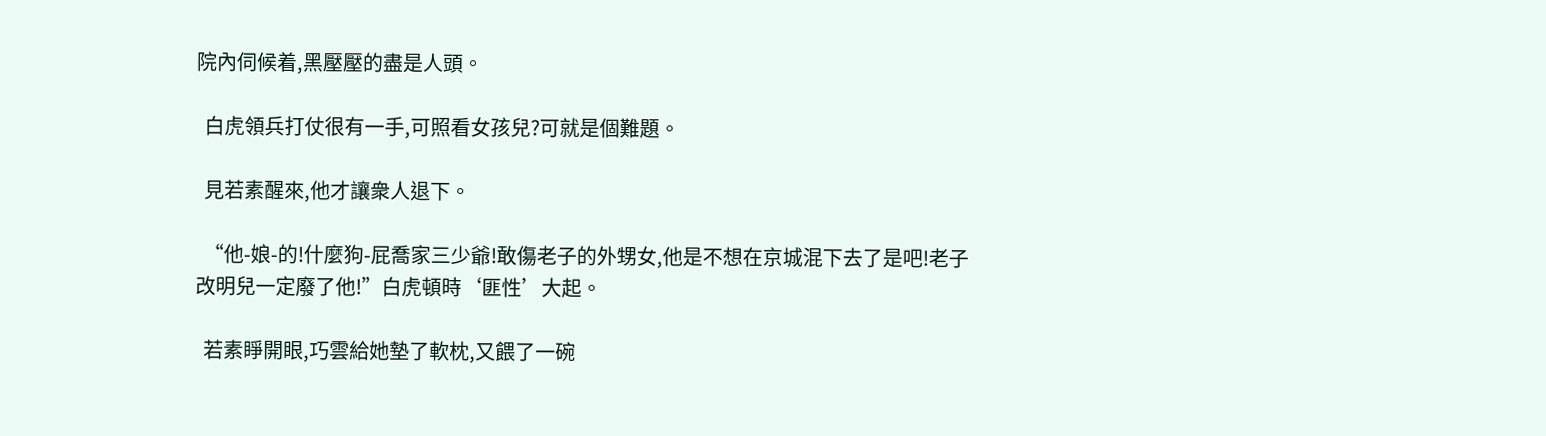院內伺候着,黑壓壓的盡是人頭。

  白虎領兵打仗很有一手,可照看女孩兒?可就是個難題。

  見若素醒來,他才讓衆人退下。

  “他-娘-的!什麼狗-屁喬家三少爺!敢傷老子的外甥女,他是不想在京城混下去了是吧!老子改明兒一定廢了他!”白虎頓時‘匪性’大起。

  若素睜開眼,巧雲給她墊了軟枕,又餵了一碗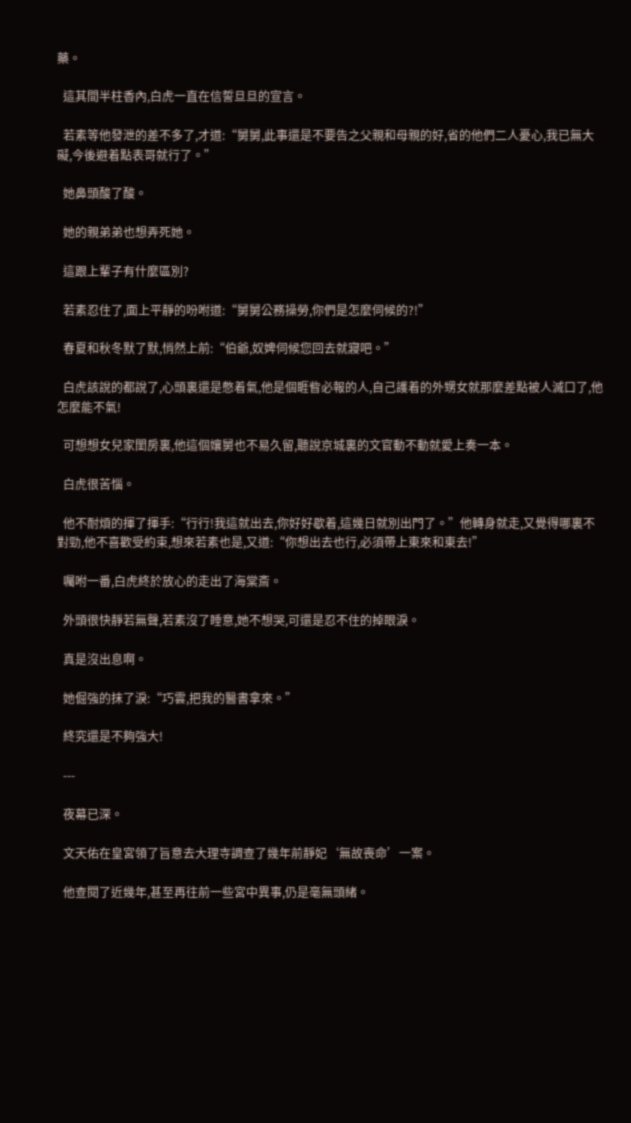藥。

  這其間半柱香內,白虎一直在信誓旦旦的宣言。

  若素等他發泄的差不多了,才道:“舅舅,此事還是不要告之父親和母親的好,省的他們二人憂心,我已無大礙,今後避着點表哥就行了。”

  她鼻頭酸了酸。

  她的親弟弟也想弄死她。

  這跟上輩子有什麼區別?

  若素忍住了,面上平靜的吩咐道:“舅舅公務操勞,你們是怎麼伺候的?!”

  春夏和秋冬默了默,悄然上前:“伯爺,奴婢伺候您回去就寢吧。”

  白虎該說的都說了,心頭裏還是憋着氣,他是個睚眥必報的人,自己護着的外甥女就那麼差點被人滅口了,他怎麼能不氣!

  可想想女兒家閨房裏,他這個孃舅也不易久留,聽說京城裏的文官動不動就愛上奏一本。

  白虎很苦惱。

  他不耐煩的揮了揮手:“行行!我這就出去,你好好歇着,這幾日就別出門了。”他轉身就走,又覺得哪裏不對勁,他不喜歡受約束,想來若素也是,又道:“你想出去也行,必須帶上東來和東去!”

  囑咐一番,白虎終於放心的走出了海棠斎。

  外頭很快靜若無聲,若素沒了睡意,她不想哭,可還是忍不住的掉眼淚。

  真是沒出息啊。

  她倔強的抹了淚:“巧雲,把我的醫書拿來。”

  終究還是不夠強大!

  ---

  夜幕已深。

  文天佑在皇宮領了旨意去大理寺調查了幾年前靜妃‘無故喪命’一案。

  他查閱了近幾年,甚至再往前一些宮中異事,仍是毫無頭緒。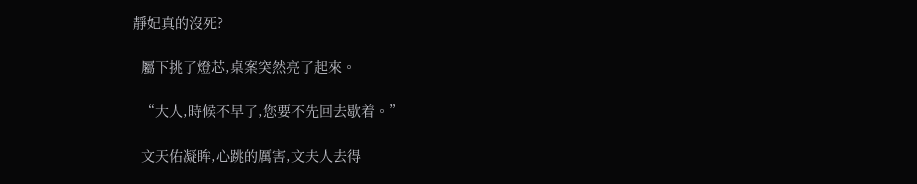靜妃真的沒死?

  屬下挑了燈芯,桌案突然亮了起來。

  “大人,時候不早了,您要不先回去歇着。”

  文天佑凝眸,心跳的厲害,文夫人去得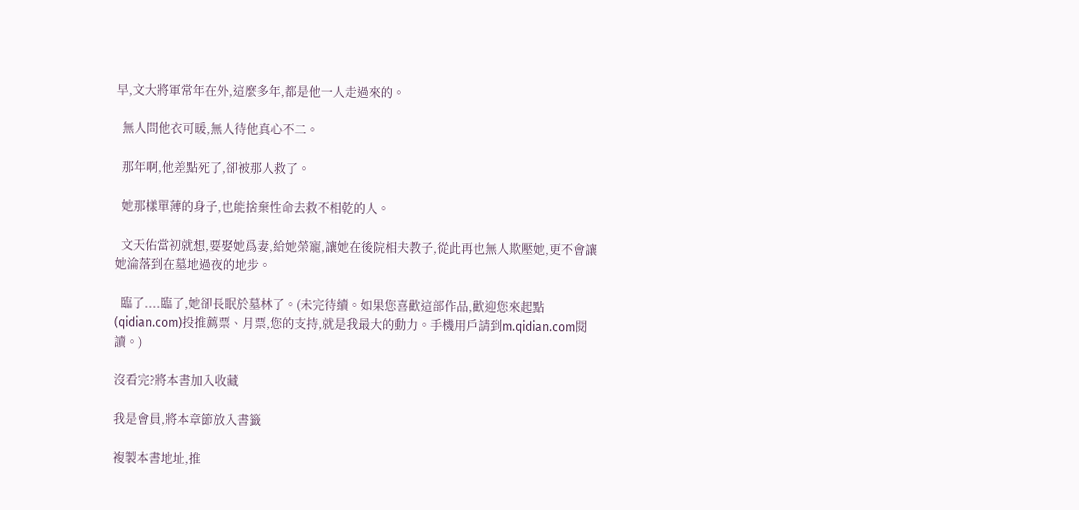早,文大將軍常年在外,這麼多年,都是他一人走過來的。

  無人問他衣可暖,無人待他真心不二。

  那年啊,他差點死了,卻被那人救了。

  她那樣單薄的身子,也能捨棄性命去救不相乾的人。

  文天佑當初就想,要娶她爲妻,給她榮寵,讓她在後院相夫教子,從此再也無人欺壓她,更不會讓她淪落到在墓地過夜的地步。

  臨了....臨了,她卻長眠於墓林了。(未完待續。如果您喜歡這部作品,歡迎您來起點(qidian.com)投推薦票、月票,您的支持,就是我最大的動力。手機用戶請到m.qidian.com閱讀。)

沒看完?將本書加入收藏

我是會員,將本章節放入書籤

複製本書地址,推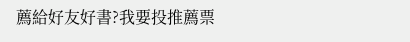薦給好友好書?我要投推薦票